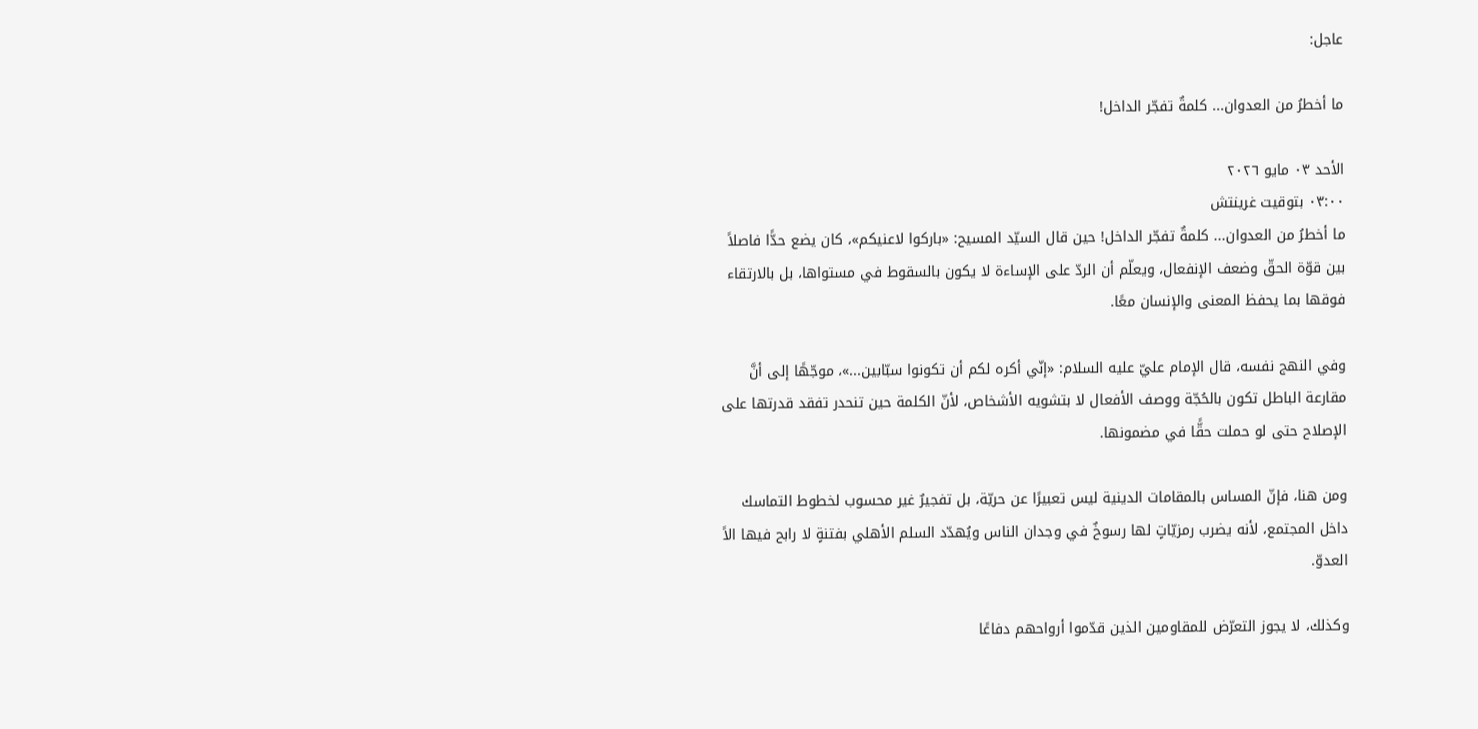عاجل:

ما أخطرُ من العدوان... كلمةٌ تفجّر الداخل!

الأحد ٠٣ مايو ٢٠٢٦
٠٣:٠٠ بتوقيت غرينتش
ما أخطرُ من العدوان... كلمةٌ تفجّر الداخل! حين قال السيّد المسيح: «باركوا لاعنيكم»، كان يضع حدًّا فاصلاً بين قوّة الحقّ وضعف الإنفعال، ويعلّم أن الردّ على الإساءة لا يكون بالسقوط في مستواها، بل بالارتقاء فوقها بما يحفظ المعنى والإنسان معًا.

وفي النهج نفسه، قال الإمام عليّ عليه السلام: «إنّي أكره لكم أن تكونوا سبّابين...»، موجّهًا إلى أنَّ مقارعة الباطل تكون بالحُجّة ووصف الأفعال لا بتشويه الأشخاص، لأنّ الكلمة حين تنحدر تفقد قدرتها على الإصلاح حتى لو حملت حقًّا في مضمونها.

ومن هنا، فإنّ المساس بالمقامات الدينية ليس تعبيرًا عن حريّة، بل تفجيرٌ غير محسوب لخطوط التماسك داخل المجتمع، لأنه يضرب رمزيّاتٍ لها رسوخٌ في وجدان الناس ويُهدّد السلم الأهلي بفتنةٍ لا رابح فيها الاً العدوّ.

وكذلك، لا يجوز التعرّض للمقاومين الذين قدّموا أرواحهم دفاعًا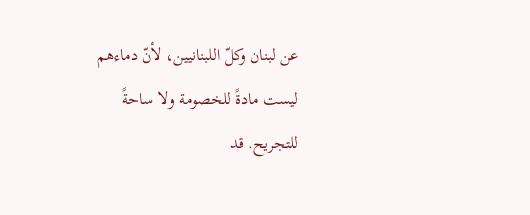عن لبنان وكلّ اللبنانيين، لأنّ دماءهم ليست مادةً للخصومة ولا ساحةً للتجريح. قد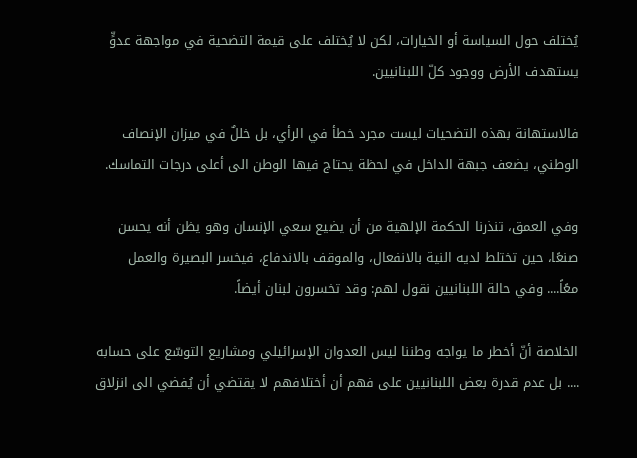يُختلف حول السياسة أو الخيارات، لكن لا يُختلف على قيمة التضحية في مواجهة عدوٍّ يستهدف الأرض ووجود كلّ اللبنانيين.

فالاستهانة بهذه التضحيات ليست مجرد خطأ في الرأي، بل خللٌ في ميزان الإنصاف الوطني، يضعف جبهة الداخل في لحظة يحتاج فيها الوطن الى أعلى درجات التماسك.

وفي العمق، تنذرنا الحكمة الإلهية من أن يضيع سعي الإنسان وهو يظن أنه يحسن صنعًا، حين تختلط لديه النية بالانفعال، والموقف بالاندفاع، فيخسر البصيرة والعمل معًاً.... وفي حالة اللبنانيين نقول لهم: وقد تخسرون لبنان أيضاً.

الخلاصة أنّ أخطر ما يواجه وطننا ليس العدوان الإسرائيلي ومشاريع التوسّع على حسابه .... بل عدم قدرة بعض اللبنانيين على فهم أن أختلافهم لا يقتضي أن يُفضي الى انزلاق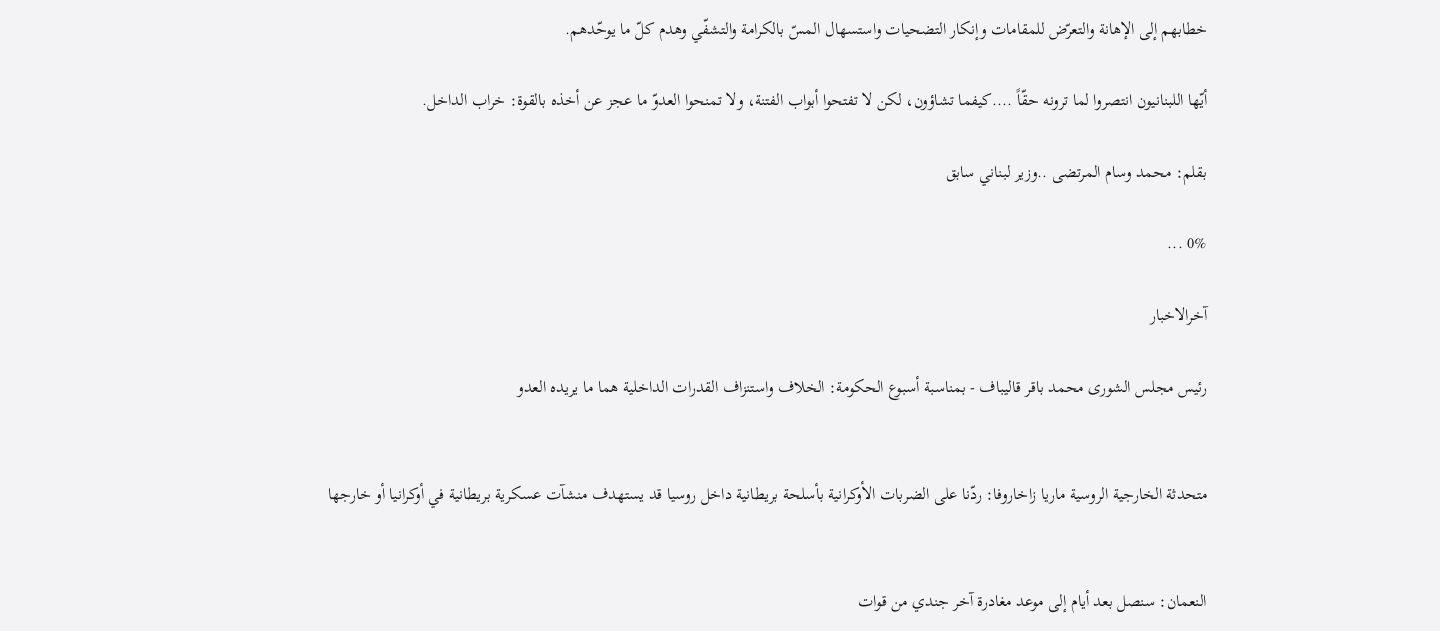خطابهم إلى الإهانة والتعرّض للمقامات وإنكار التضحيات واستسهال المسّ بالكرامة والتشفّي وهدم كلّ ما يوحّدهم.

أيّها اللبنانيون انتصروا لما ترونه حقّاً ....كيفما تشاؤون، لكن لا تفتحوا أبواب الفتنة، ولا تمنحوا العدوّ ما عجز عن أخذه بالقوة: خراب الداخل.

بقلم: محمد وسام المرتضى ..وزير لبناني سابق

0% ...

آخرالاخبار

رئيس مجلس الشورى محمد باقر قاليباف - بمناسبة أسبوع الحكومة: الخلاف واستنزاف القدرات الداخلية هما ما يريده العدو


متحدثة الخارجية الروسية ماريا زاخاروفا: ردّنا على الضربات الأوكرانية بأسلحة بريطانية داخل روسيا قد يستهدف منشآت عسكرية بريطانية في أوكرانيا أو خارجها


النعمان: سنصل بعد أيام إلى موعد مغادرة آخر جندي من قوات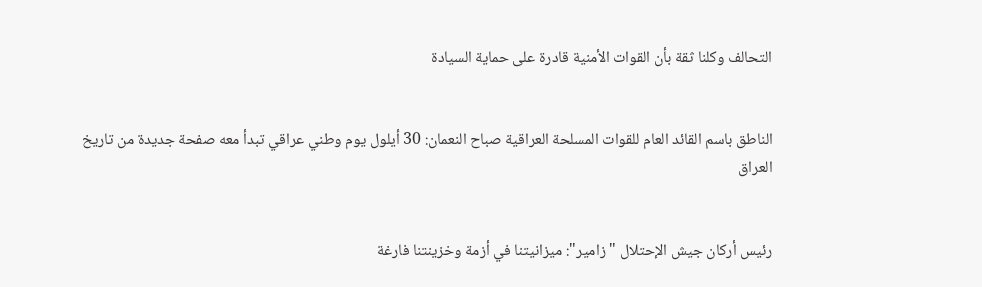التحالف وكلنا ثقة بأن القوات الأمنية قادرة على حماية السيادة


الناطق باسم القائد العام للقوات المسلحة العراقية صباح النعمان: 30 أيلول يوم وطني عراقي تبدأ معه صفحة جديدة من تاريخ العراق


رئيس أركان جيش الإحتلال " زامير": ميزانيتنا في أزمة وخزينتنا فارغة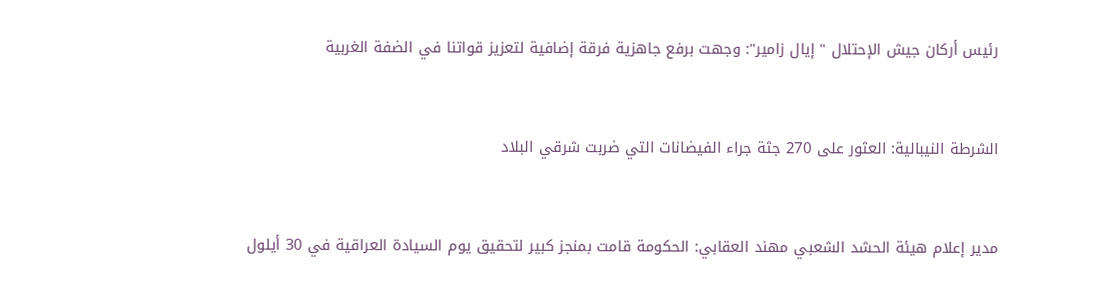رئيس أركان جيش الإحتلال " إيال زامير": وجهت برفع جاهزية فرقة إضافية لتعزيز قواتنا في الضفة الغربية


الشرطة النيبالية: العثور على 270 جثة جراء الفيضانات التي ضربت شرقي البلاد


مدير إعلام هيئة الحشد الشعبي مهند العقابي: الحكومة قامت بمنجز كبير لتحقيق يوم السيادة العراقية في 30 أيلول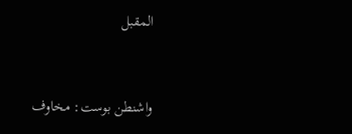المقبل


واشنطن بوست: مخاوف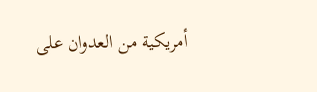أمريكية من العدوان على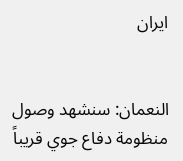ايران


النعمان: سنشهد وصول منظومة دفاع جوي قريباً